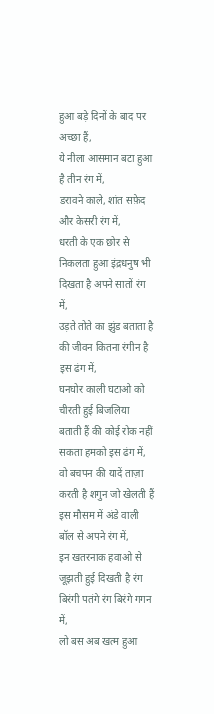हुआ बड़े दिनों के बाद पर अच्छा हैं,
ये नीला आसमान बटा हुआ है तीन रंग में,
डरावने काले, शांत सफ़ेद और केसरी रंग में,
धरती के एक छोर से निकलता हुआ इंद्रधनुष भी दिखता है अपने सातों रंग में,
उड़ते तोते का झुंड बताता है
की जीवन कितना रंगीन है इस ढंग में,
घनघोर काली घटाओ को चीरती हुई बिजलिया
बताती हैं की कोई रोक नहीं सकता हमको इस ढंग में,
वो बचपन की यादें ताज़ा करती है शगुन जो खेलती हैं इस मौसम में अंडे वाली बॉल से अपने रंग में,
इन खतरनाक हवाओ से जूझती हुई दिखती है रंग बिरंगी पतंगे रंग बिरंगे गगन में,
लो बस अब खत्म हुआ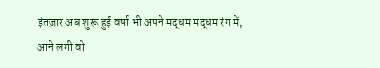इंतज़ार अब शुरू हुई वर्षा भी अपने मद्धम मद्धम रंग में,
आने लगी वो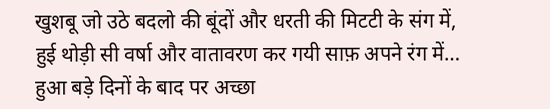खुशबू जो उठे बदलो की बूंदों और धरती की मिटटी के संग में,
हुई थोड़ी सी वर्षा और वातावरण कर गयी साफ़ अपने रंग में…
हुआ बड़े दिनों के बाद पर अच्छा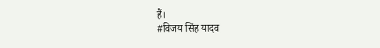हैं।
#विजय सिंह यादव